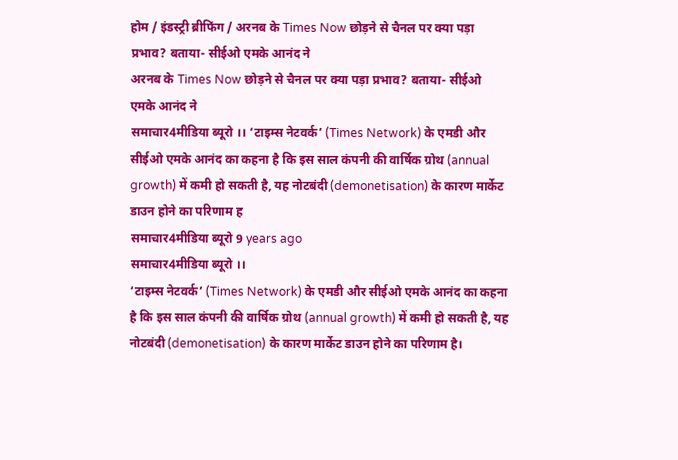होम / इंडस्ट्री ब्रीफिंग / अरनब के Times Now छोड़ने से चैनल पर क्या पड़ा प्रभाव? बताया- सीईओ एमके आनंद ने
अरनब के Times Now छोड़ने से चैनल पर क्या पड़ा प्रभाव? बताया- सीईओ एमके आनंद ने
समाचार4मीडिया ब्यूरो ।। ‘टाइम्स नेटवर्क’ (Times Network) के एमडी और सीईओ एमके आनंद का कहना है कि इस साल कंपनी की वार्षिक ग्रोथ (annual growth) में कमी हो सकती है, यह नोटबंदी (demonetisation) के कारण मार्केट डाउन होने का परिणाम ह
समाचार4मीडिया ब्यूरो 9 years ago
समाचार4मीडिया ब्यूरो ।।
‘टाइम्स नेटवर्क’ (Times Network) के एमडी और सीईओ एमके आनंद का कहना है कि इस साल कंपनी की वार्षिक ग्रोथ (annual growth) में कमी हो सकती है, यह नोटबंदी (demonetisation) के कारण मार्केट डाउन होने का परिणाम है।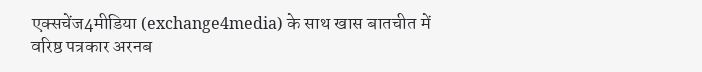एक्सचेंज4मीडिया (exchange4media) के साथ खास बातचीत में वरिष्ठ पत्रकार अरनब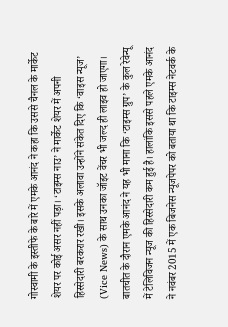गोस्वामी के इस्तीफे के बारे में एमके आनंद ने कहा कि उससे चैनल के मार्केट शेयर पर कोई असर नहीं पड़ा। ‘टाइम्स नाउ’ ने मार्केट शेयर में अपनी हिस्सेदारी बरकरार रखी। इसके अलावा उन्होंने संकेत दिए कि ‘वाइस न्यूज’ (Vice News) के साथ उनका जॉइट वेंचर भी जल्द ही लाइव हो जाएगा।
बातचीत के दौरान एमके आनंद ने यह भी माना कि ‘टाइम्स ग्रुप’ के कुल रेवेन्यू में टेलिविजन न्यूज की हिस्सेदारी कम हुई है। हालांकि इससे पहले एमके आनंद ने नवंबर 2015 में एक बिजनेस न्यूजपेपर को बताया था कि टाइम्स नेटवर्क के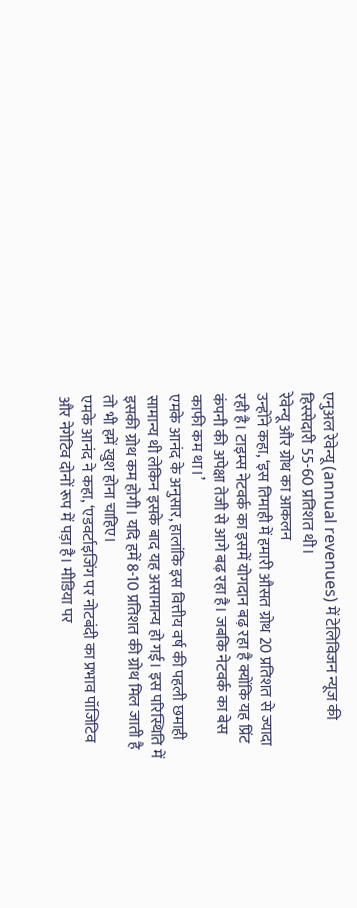एनुअल रेवेन्यू (annual revenues) में टेलिविजन न्यूज की हिस्सेदारी 55-60 प्रतिशत थी।
रेवेन्यू और ग्रोथ का आकलन
उन्होंने कहा, ‘इस तिमाही में हमारी औसत ग्रोथ 20 प्रतिशत से ज्यादा रही है। टाइम्स नेटवर्क का इसमें योगदान बढ़ रहा है क्योंकि यह प्रिंट कंपनी की अपेक्षा तेजी से आगे बढ़ रहा है। जबकि नेटवर्क का बेस काफी कम था।’
एमके आनंद के अनुसार, हालांकि इस वित्तीय वर्ष की पहली छमाही सामान्य थी लेकिन इसके बाद यह असामान्य हो गई। इस परिस्थिति में इसकी ग्रोथ कम होगी। यदि हमें 8-10 प्रतिशत की ग्रोथ मिल जाती है तो भी हमें खुश होना चाहिए।
एमके आनंद ने कहा, ‘एडवर्टाइजिंग पर नोटबंदी का प्रभाव पॉजिटिव और नेगेटिव दोनों रूप में पड़ा है। मीडिया पर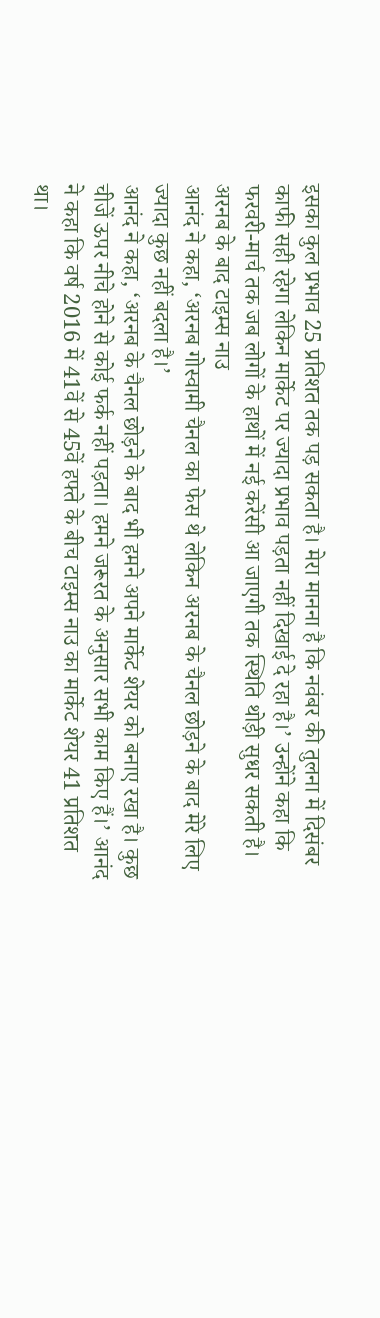इसका कुल प्रभाव 25 प्रतिशत तक पड़ सकता है। मेरा मानना है कि नवंबर की तुलना में दिसंबर काफी सही रहेगा लेकिन मार्केट पर ज्यादा प्रभाव पड़ता नहीं दिखाई दे रहा है।’ उन्होंने कहा कि फरवरी-मार्च तक जब लोगों के हाथों में नई करेंसी आ जाएगी तक स्थिति थोड़ी सुधर सकती है।
अरनब के बाद टाइम्स नाउ
आनंद ने कहा, ‘अरनब गोस्वामी चैनल का फेस थे लेकिन अरनब के चैनल छोड़ने के बाद मेरे लिए ज्यादा कुछ नहीं बदला है।’
आनंद ने कहा, ‘अरनब के चैनल छोड़ने के बाद भी हमने अपने मार्केट शेयर को बनाए रखा है। कुछ चीजें ऊपर नीचे होने से कोई फर्क नहीं पड़ता। हमने जरूरत के अनुसार सभी काम किए हैं।’ आनंद ने कहा कि वर्ष 2016 में 41वें से 45वें हफ्ते के बीच टाइम्स नाउ का मार्केट शेयर 41 प्रतिशत था।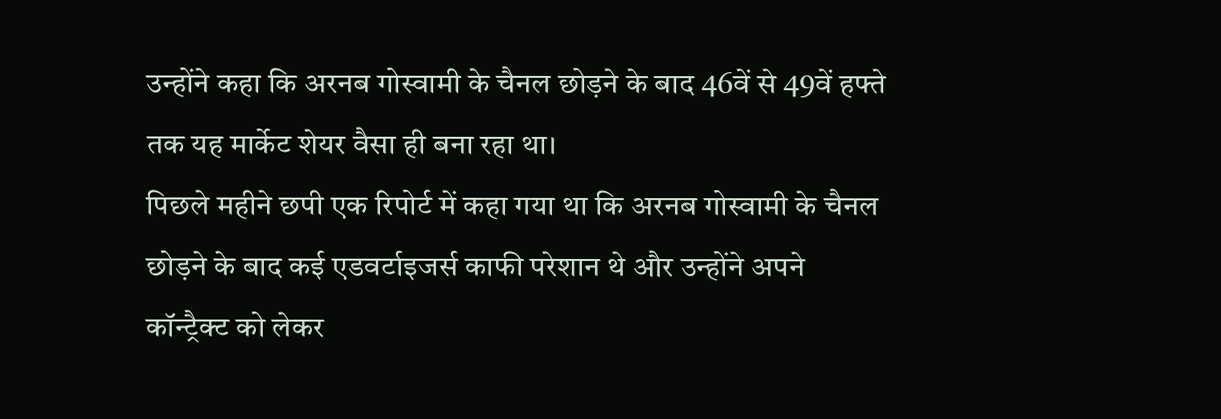उन्होंने कहा कि अरनब गोस्वामी के चैनल छोड़ने के बाद 46वें से 49वें हफ्ते तक यह मार्केट शेयर वैसा ही बना रहा था।
पिछले महीने छपी एक रिपोर्ट में कहा गया था कि अरनब गोस्वामी के चैनल छोड़ने के बाद कई एडवर्टाइजर्स काफी परेशान थे और उन्होंने अपने कॉन्ट्रैक्ट को लेकर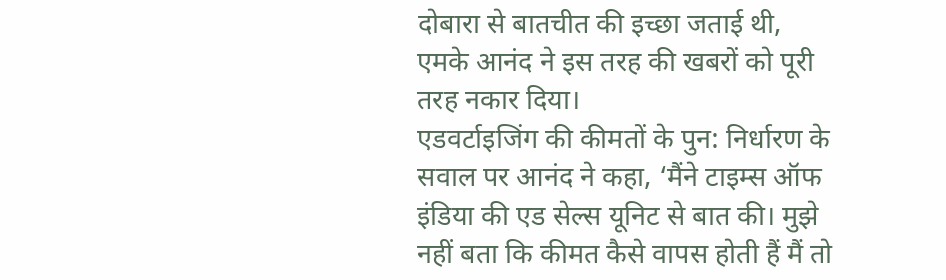दोबारा से बातचीत की इच्छा जताई थी, एमके आनंद ने इस तरह की खबरों को पूरी तरह नकार दिया।
एडवर्टाइजिंग की कीमतों के पुन: निर्धारण के सवाल पर आनंद ने कहा, ‘मैंने टाइम्स ऑफ इंडिया की एड सेल्स यूनिट से बात की। मुझे नहीं बता कि कीमत कैसे वापस होती हैं मैं तो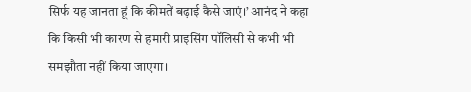सिर्फ यह जानता हूं कि कीमतें बढ़ाई कैसे जाएं।’ आनंद ने कहा कि किसी भी कारण से हमारी प्राइसिंग पॉलिसी से कभी भी समझौता नहीं किया जाएगा।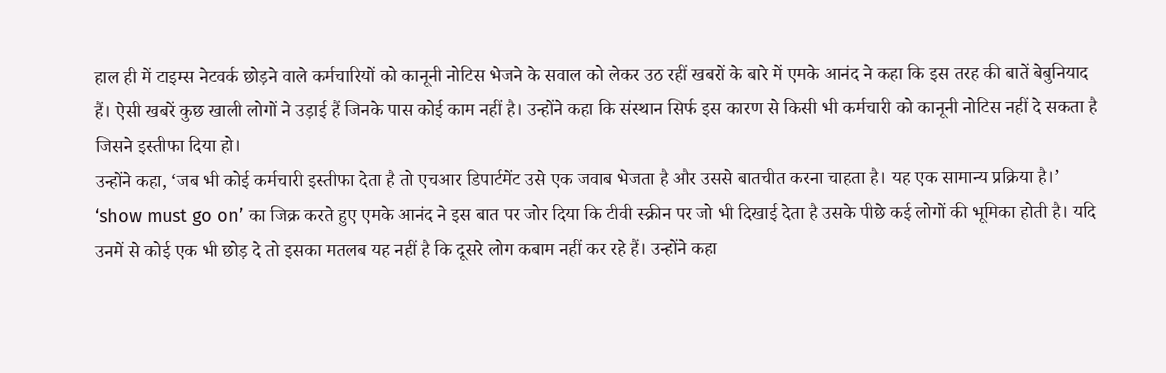हाल ही में टाइम्स नेटवर्क छोड़ने वाले कर्मचारियों को कानूनी नोटिस भेजने के सवाल को लेकर उठ रहीं खबरों के बारे में एमके आनंद ने कहा कि इस तरह की बातें बेबुनियाद हैं। ऐसी खबरें कुछ खाली लोगों ने उड़ाई हैं जिनके पास कोई काम नहीं है। उन्होंने कहा कि संस्थान सिर्फ इस कारण से किसी भी कर्मचारी को कानूनी नोटिस नहीं दे सकता है जिसने इस्तीफा दिया हो।
उन्होंने कहा, ‘जब भी कोई कर्मचारी इस्तीफा देता है तो एचआर डिपार्टमेंट उसे एक जवाब भेजता है और उससे बातचीत करना चाहता है। यह एक सामान्य प्रक्रिया है।’
‘show must go on’ का जिक्र करते हुए एमके आनंद ने इस बात पर जोर दिया कि टीवी स्क्रीन पर जो भी दिखाई देता है उसके पीछे कई लोगों की भूमिका होती है। यदि उनमें से कोई एक भी छोड़ दे तो इसका मतलब यह नहीं है कि दूसरे लोग कबाम नहीं कर रहे हैं। उन्होंने कहा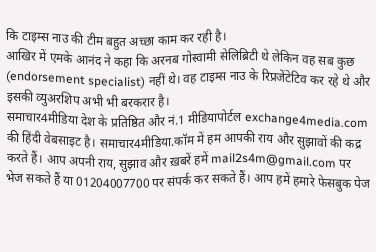कि टाइम्स नाउ की टीम बहुत अच्छा काम कर रही है।
आखिर में एमके आनंद ने कहा कि अरनब गोस्वामी सेलिब्रिटी थे लेकिन वह सब कुछ (endorsement specialist) नहीं थे। वह टाइम्स नाउ के रिप्रजेंटेटिव कर रहे थे और इसकी व्युअरशिप अभी भी बरकरार है।
समाचार4मीडिया देश के प्रतिष्ठित और नं.1 मीडियापोर्टल exchange4media.com की हिंदी वेबसाइट है। समाचार4मीडिया.कॉम में हम आपकी राय और सुझावों की कद्र करते हैं। आप अपनी राय, सुझाव और ख़बरें हमें mail2s4m@gmail.com पर भेज सकते हैं या 01204007700 पर संपर्क कर सकते हैं। आप हमें हमारे फेसबुक पेज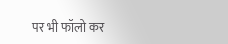पर भी फॉलो कर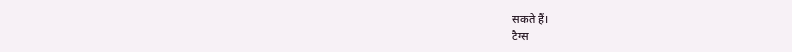सकते हैं।
टैग्स